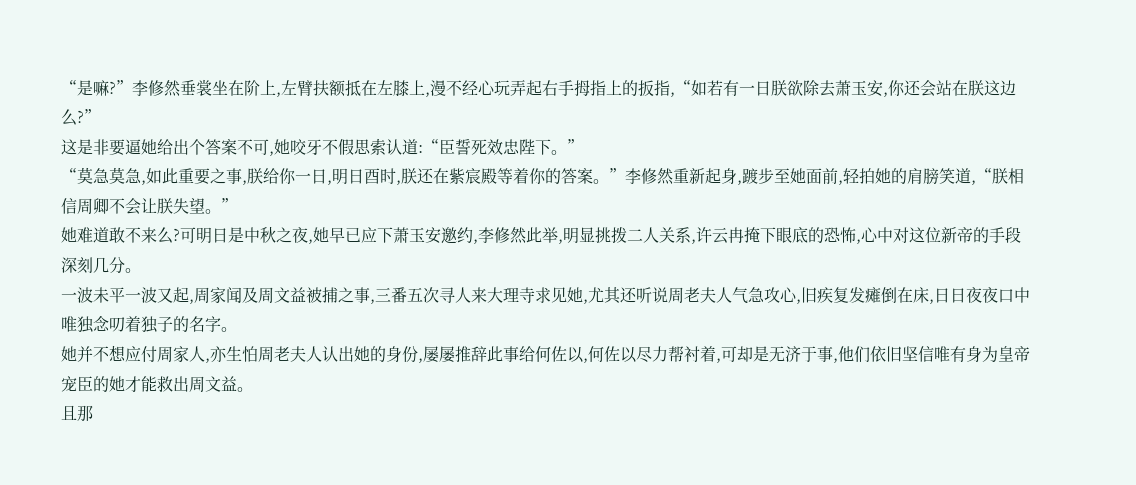“是嘛?”李修然垂裳坐在阶上,左臂扶额抵在左膝上,漫不经心玩弄起右手拇指上的扳指,“如若有一日朕欲除去萧玉安,你还会站在朕这边么?”
这是非要逼她给出个答案不可,她咬牙不假思索认道:“臣誓死效忠陛下。”
“莫急莫急,如此重要之事,朕给你一日,明日酉时,朕还在紫宸殿等着你的答案。”李修然重新起身,踱步至她面前,轻拍她的肩膀笑道,“朕相信周卿不会让朕失望。”
她难道敢不来么?可明日是中秋之夜,她早已应下萧玉安邀约,李修然此举,明显挑拨二人关系,许云冉掩下眼底的恐怖,心中对这位新帝的手段深刻几分。
一波未平一波又起,周家闻及周文益被捕之事,三番五次寻人来大理寺求见她,尤其还听说周老夫人气急攻心,旧疾复发瘫倒在床,日日夜夜口中唯独念叨着独子的名字。
她并不想应付周家人,亦生怕周老夫人认出她的身份,屡屡推辞此事给何佐以,何佐以尽力帮衬着,可却是无济于事,他们依旧坚信唯有身为皇帝宠臣的她才能救出周文益。
且那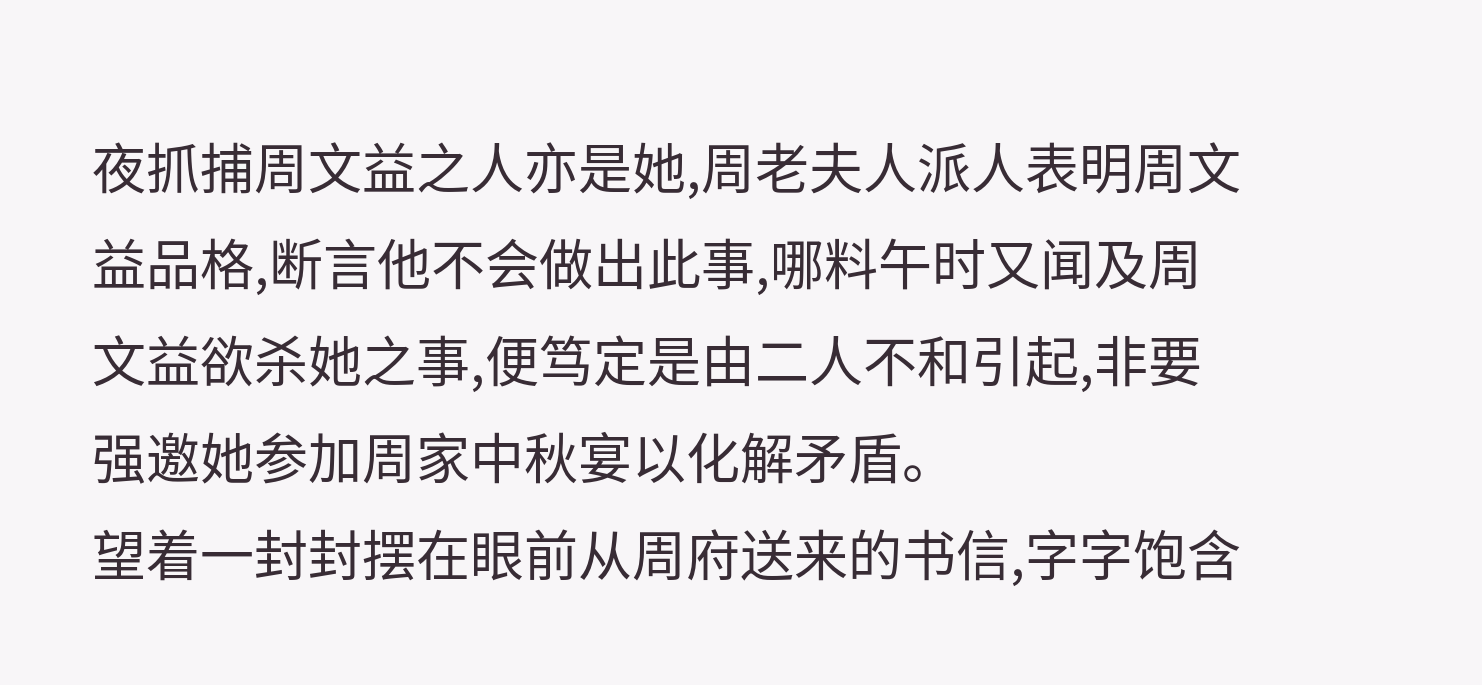夜抓捕周文益之人亦是她,周老夫人派人表明周文益品格,断言他不会做出此事,哪料午时又闻及周文益欲杀她之事,便笃定是由二人不和引起,非要强邀她参加周家中秋宴以化解矛盾。
望着一封封摆在眼前从周府送来的书信,字字饱含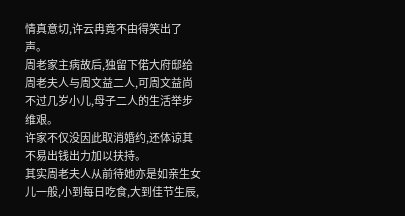情真意切,许云冉竟不由得笑出了声。
周老家主病故后,独留下偌大府邸给周老夫人与周文益二人,可周文益尚不过几岁小儿,母子二人的生活举步维艰。
许家不仅没因此取消婚约,还体谅其不易出钱出力加以扶持。
其实周老夫人从前待她亦是如亲生女儿一般,小到每日吃食,大到佳节生辰,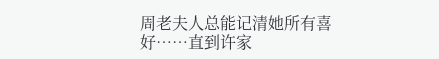周老夫人总能记清她所有喜好……直到许家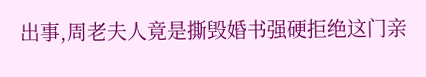出事,周老夫人竟是撕毁婚书强硬拒绝这门亲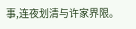事,连夜划清与许家界限。